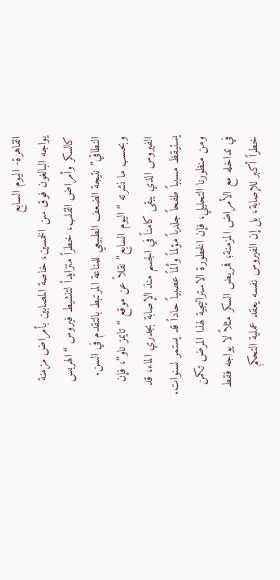القاهرة- اليوم السابع
يواجه البالغون فوق سن الخمسين، خاصة المصابين بأمراض مزمنة كالسكر وأمراض القلب، خطراً متزايداً لتنشيط فيروس “الهربس النطاقي” نتيجة الضعف الطبيعي للمناعة المرتبط بالتقدم في السن. وبحسب ما نشرته “اليوم السابع” نقلاً عن موقع “تايمز ناو”، فإن الفيروس الذي يبقى كامناً في الجسم منذ الإصابة بجدري الماء، قد يستيقظ مسبباً طفحاً جلدياً مؤلماً وألماً عصبياً حاداً قد يستمر لسنوات. ومن منظورنا التحليلي، فإن الخطورة الاستراتيجية لهذا المرض تكمن في تداخله مع الأمراض المزمنة؛ فمريض السكر مثلاً لا يواجه فقط خطراً أكبر للإصابة، بل إن الفيروس نفسه يعقد عملية التحكم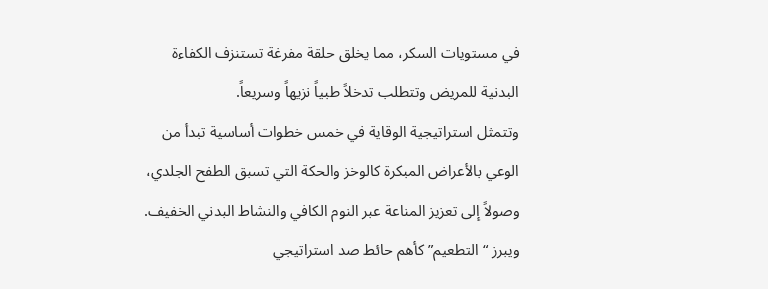في مستويات السكر، مما يخلق حلقة مفرغة تستنزف الكفاءة البدنية للمريض وتتطلب تدخلاً طبياً نزيهاً وسريعاً.
وتتمثل استراتيجية الوقاية في خمس خطوات أساسية تبدأ من الوعي بالأعراض المبكرة كالوخز والحكة التي تسبق الطفح الجلدي، وصولاً إلى تعزيز المناعة عبر النوم الكافي والنشاط البدني الخفيف. ويبرز “التطعيم” كأهم حائط صد استراتيجي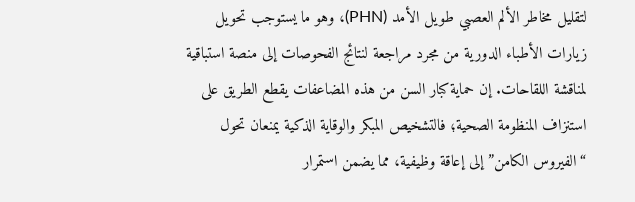لتقليل مخاطر الألم العصبي طويل الأمد (PHN)، وهو ما يستوجب تحويل زيارات الأطباء الدورية من مجرد مراجعة لنتائج الفحوصات إلى منصة استباقية لمناقشة اللقاحات. إن حماية كبار السن من هذه المضاعفات يقطع الطريق على استنزاف المنظومة الصحية؛ فالتشخيص المبكر والوقاية الذكية يمنعان تحول “الفيروس الكامن” إلى إعاقة وظيفية، مما يضمن استمرار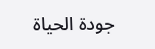جودة الحياة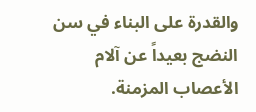والقدرة على البناء في سن النضج بعيداً عن آلام الأعصاب المزمنة.